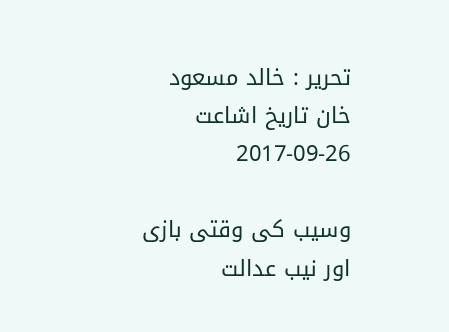تحریر : خالد مسعود خان تاریخ اشاعت     26-09-2017

وسیب کی وقتی بازی اور نیب عدالت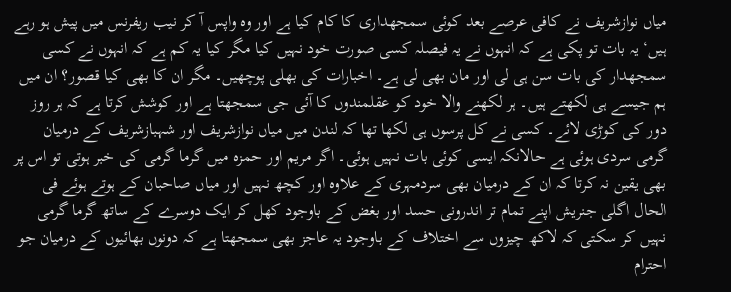میاں نوازشریف نے کافی عرصے بعد کوئی سمجھداری کا کام کیا ہے اور وہ واپس آ کر نیب ریفرنس میں پیش ہو رہے ہیں‘ یہ بات تو پکی ہے کہ انہوں نے یہ فیصلہ کسی صورت خود نہیں کیا مگر کیا یہ کم ہے کہ انہوں نے کسی سمجھدار کی بات سن ہی لی اور مان بھی لی ہے۔ اخبارات کی بھلی پوچھیں۔ مگر ان کا بھی کیا قصور؟ ان میں ہم جیسے ہی لکھتے ہیں۔ ہر لکھنے والا خود کو عقلمندوں کا آئی جی سمجھتا ہے اور کوشش کرتا ہے کہ ہر روز دور کی کوڑی لائے۔ کسی نے کل پرسوں ہی لکھا تھا کہ لندن میں میاں نوازشریف اور شہبازشریف کے درمیان گرمی سردی ہوئی ہے حالانکہ ایسی کوئی بات نہیں ہوئی۔ اگر مریم اور حمزہ میں گرما گرمی کی خبر ہوتی تو اس پر بھی یقین نہ کرتا کہ ان کے درمیان بھی سردمہری کے علاوہ اور کچھ نہیں اور میاں صاحبان کے ہوتے ہوئے فی الحال اگلی جنریش اپنے تمام تر اندرونی حسد اور بغض کے باوجود کھل کر ایک دوسرے کے ساتھ گرما گرمی نہیں کر سکتی کہ لاکھ چیزوں سے اختلاف کے باوجود یہ عاجز بھی سمجھتا ہے کہ دونوں بھائیوں کے درمیان جو احترام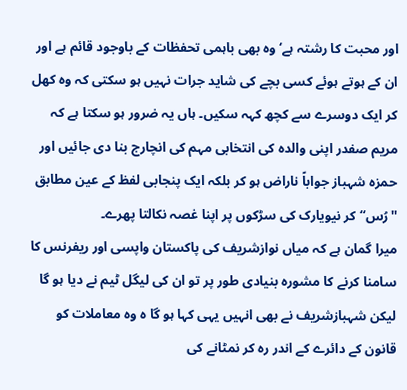اور محبت کا رشتہ ہے‘ وہ بھی باہمی تحفظات کے باوجود قائم ہے اور ان کے ہوتے ہوئے کسی بچے کی شاید جرات نہیں ہو سکتی کہ وہ کھل کر ایک دوسرے سے کچھ کہہ سکیں۔ ہاں یہ ضرور ہو سکتا ہے کہ مریم صفدر اپنی والدہ کی انتخابی مہم کی انچارج بنا دی جائیں اور حمزہ شہباز جواباً ناراض ہو کر بلکہ ایک پنجابی لفظ کے عین مطابق ''رُس‘‘ کر نیویارک کی سڑکوں پر اپنا غصہ نکالتا پھرے۔
میرا گمان ہے کہ میاں نوازشریف کی پاکستان واپسی اور ریفرنس کا سامنا کرنے کا مشورہ بنیادی طور پر تو ان کی لیگل ٹیم نے دیا ہو گا لیکن شہبازشریف نے بھی انہیں یہی کہا ہو گا ہ وہ معاملات کو قانون کے دائرے کے اندر رہ کر نمٹانے کی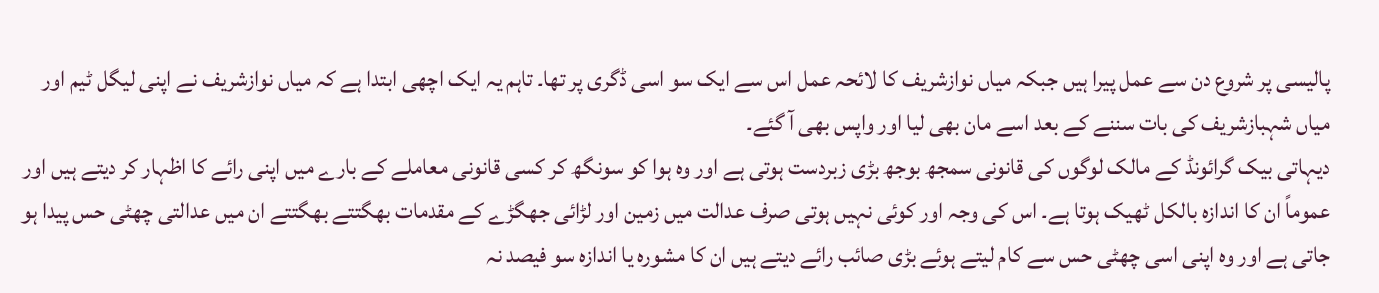پالیسی پر شروع دن سے عمل پیرا ہیں جبکہ میاں نوازشریف کا لائحہ عمل اس سے ایک سو اسی ڈگری پر تھا۔ تاہم یہ ایک اچھی ابتدا ہے کہ میاں نوازشریف نے اپنی لیگل ٹیم اور میاں شہبازشریف کی بات سننے کے بعد اسے مان بھی لیا اور واپس بھی آ گئے۔
دیہاتی بیک گرائونڈ کے مالک لوگوں کی قانونی سمجھ بوجھ بڑی زبردست ہوتی ہے اور وہ ہوا کو سونگھ کر کسی قانونی معاملے کے بارے میں اپنی رائے کا اظہار کر دیتے ہیں اور عموماً ان کا اندازہ بالکل ٹھیک ہوتا ہے۔ اس کی وجہ اور کوئی نہیں ہوتی صرف عدالت میں زمین اور لڑائی جھگڑے کے مقدمات بھگتتے بھگتتے ان میں عدالتی چھٹی حس پیدا ہو جاتی ہے اور وہ اپنی اسی چھٹی حس سے کام لیتے ہوئے بڑی صائب رائے دیتے ہیں ان کا مشورہ یا اندازہ سو فیصد نہ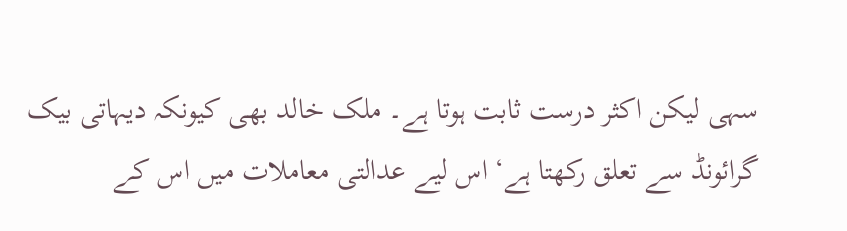سہی لیکن اکثر درست ثابت ہوتا ہے۔ ملک خالد بھی کیونکہ دیہاتی بیک گرائونڈ سے تعلق رکھتا ہے‘ اس لیے عدالتی معاملات میں اس کے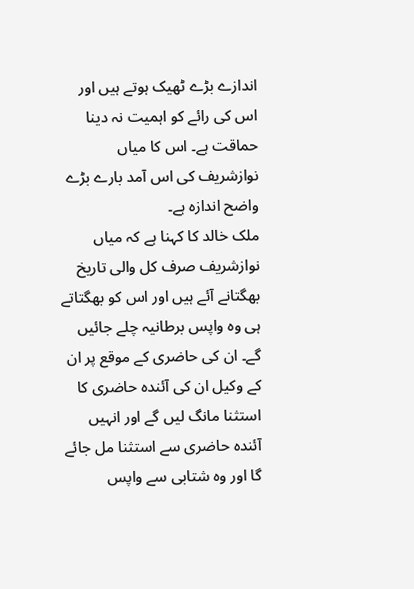اندازے بڑے ٹھیک ہوتے ہیں اور اس کی رائے کو اہمیت نہ دینا حماقت ہے۔ اس کا میاں نوازشریف کی اس آمد بارے بڑے واضح اندازہ ہے۔
ملک خالد کا کہنا ہے کہ میاں نوازشریف صرف کل والی تاریخ بھگتانے آئے ہیں اور اس کو بھگتاتے ہی وہ واپس برطانیہ چلے جائیں گے۔ ان کی حاضری کے موقع پر ان کے وکیل ان کی آئندہ حاضری کا استثنا مانگ لیں گے اور انہیں آئندہ حاضری سے استثنا مل جائے گا اور وہ شتابی سے واپس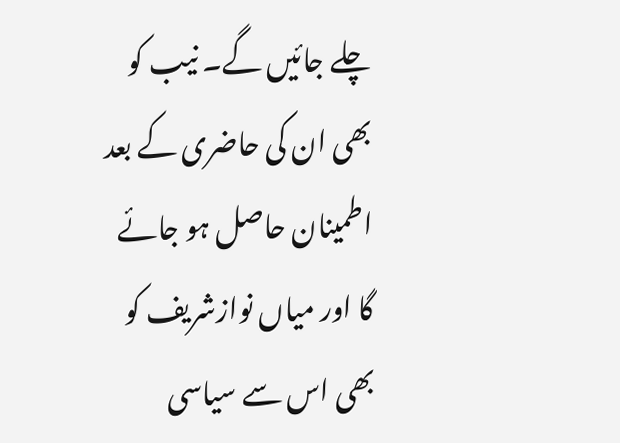چلے جائیں گے۔ نیب کو بھی ان کی حاضری کے بعد اطمینان حاصل ہو جائے گا اور میاں نوازشریف کو بھی اس سے سیاسی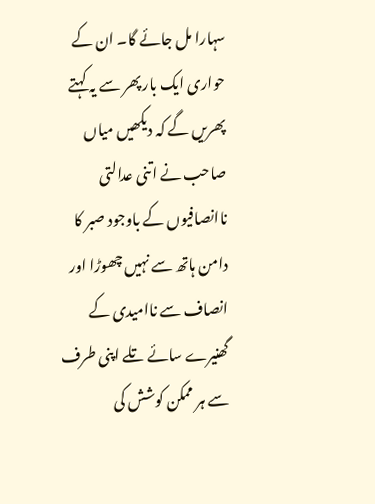سہارا مل جائے گا۔ ان کے حواری ایک بار پھر سے یہ کہتے پھریں گے کہ دیکھیں میاں صاحب نے اتنی عدالتی ناانصافیوں کے باوجود صبر کا دامن ہاتھ سے نہیں چھوڑا اور انصاف سے ناامیدی کے گھنیرے سائے تلے اپنی طرف سے ہر ممکن کوشش کی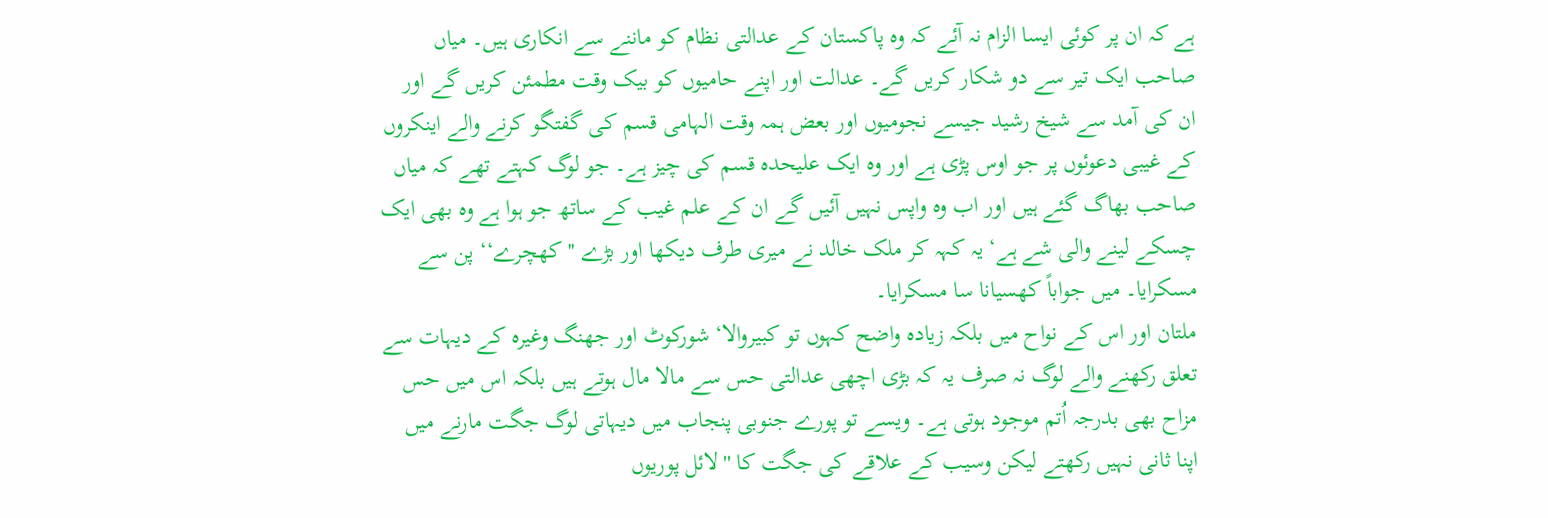ہے کہ ان پر کوئی ایسا الزام نہ آئے کہ وہ پاکستان کے عدالتی نظام کو ماننے سے انکاری ہیں۔ میاں صاحب ایک تیر سے دو شکار کریں گے۔ عدالت اور اپنے حامیوں کو بیک وقت مطمئن کریں گے اور ان کی آمد سے شیخ رشید جیسے نجومیوں اور بعض ہمہ وقت الہامی قسم کی گفتگو کرنے والے اینکروں کے غیبی دعوئوں پر جو اوس پڑی ہے اور وہ ایک علیحدہ قسم کی چیز ہے۔ جو لوگ کہتے تھے کہ میاں صاحب بھاگ گئے ہیں اور اب وہ واپس نہیں آئیں گے ان کے علم غیب کے ساتھ جو ہوا ہے وہ بھی ایک چسکے لینے والی شے ہے‘ یہ کہہ کر ملک خالد نے میری طرف دیکھا اور بڑے ''کھچرے‘‘ پن سے مسکرایا۔ میں جواباً کھسیانا سا مسکرایا۔
ملتان اور اس کے نواح میں بلکہ زیادہ واضح کہوں تو کبیروالا‘ شورکوٹ اور جھنگ وغیرہ کے دیہات سے تعلق رکھنے والے لوگ نہ صرف یہ کہ بڑی اچھی عدالتی حس سے مالا مال ہوتے ہیں بلکہ اس میں حس مزاح بھی بدرجہ اُتم موجود ہوتی ہے۔ ویسے تو پورے جنوبی پنجاب میں دیہاتی لوگ جگت مارنے میں اپنا ثانی نہیں رکھتے لیکن وسیب کے علاقے کی جگت کا ''لائل پوریوں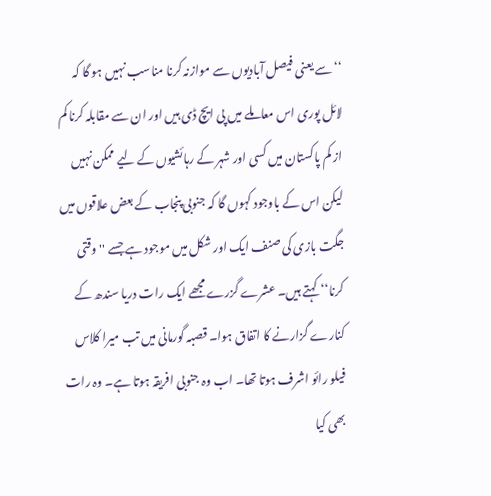‘‘سے یعنی فیصل آبادیوں سے موازنہ کرنا مناسب نہیں ہو گا کہ لائل پوری اس معاملے میں پی ایچ ڈی ہیں اور ان سے مقابلہ کرنا کم از کم پاکستان میں کسی اور شہر کے رہائشیوں کے لیے ممکن نہیں لیکن اس کے باوجود کہوں گا کہ جنوبی پنجاب کے بعض علاقوں میں جگت بازی کی صنف ایک اور شکل میں موجود ہے جسے ''وقتی کرنا‘‘ کہتے ہیں۔ عشرے گزرے مجھے ایک رات دریا سندھ کے کنارے گزارنے کا اتفاق ہوا۔ قصبہ گورمانی میں تب میرا کلاس فیلو رائو اشرف ہوتا تھا۔ اب وہ جنوبی افریقہ ہوتا ہے۔ وہ رات بھی کیا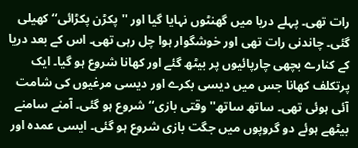رات تھی۔ پہلے دریا میں گھنٹوں نہایا گیا اور ''پکڑن پکڑائی‘‘ کھیلی گئی۔ چاندنی رات تھی اور خوشگوار ہوا چل رہی تھی۔ اس کے بعد دریا کے کنارے بچھی چارپائیوں پر بیٹھ گئے اور کھانا شروع ہو گیا۔ ایک پرتکلف کھانا جس میں دیسی بکرے اور دیسی مرغیوں کی شامت آئی ہوئی تھی۔ ساتھ ساتھ'' وقتی بازی‘‘ شروع ہو گئی۔ آمنے سامنے بیٹھے ہوئے دو گروپوں میں جگت بازی شروع ہو گئی۔ ایسی عمدہ اور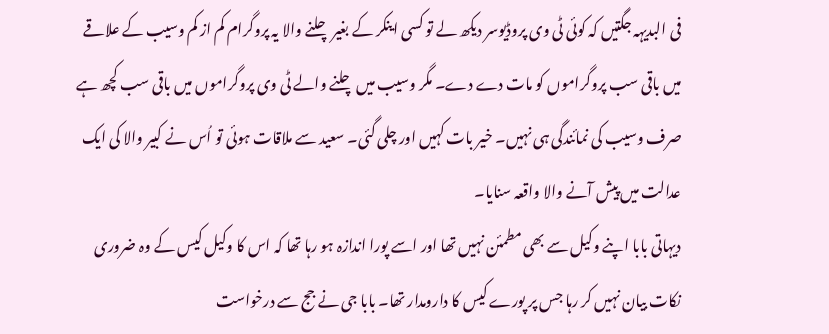فی البدیہہ جگتیں کہ کوئی ٹی وی پروڈیوسر دیکھ لے تو کسی اینکر کے بغیر چلنے والا یہ پروگرام کم از کم وسیب کے علاقے میں باقی سب پروگراموں کو مات دے دے۔ مگر وسیب میں چلنے والے ٹی وی پروگراموں میں باقی سب کچھ ہے صرف وسیب کی نمائندگی ہی نہیں۔ خیر بات کہیں اور چلی گئی۔ سعید سے ملاقات ہوئی تو اُس نے کبیر والا کی ایک عدالت میں پیش آنے والا واقعہ سنایا۔
دیہاتی بابا اپنے وکیل سے بھی مطمئن نہیں تھا اور اسے پورا اندازہ ہو رہا تھا کہ اس کا وکیل کیس کے وہ ضروری نکات بیان نہیں کر رہا جس پر پورے کیس کا دارومدار تھا۔ بابا جی نے جج سے درخواست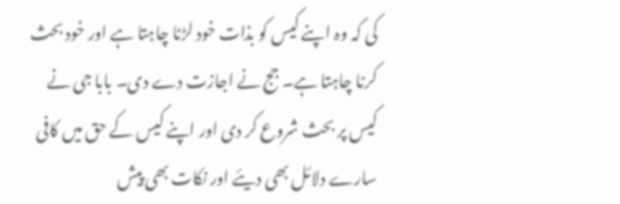کی کہ وہ اپنے کیس کو بذات خود لڑنا چاہتا ہے اور خود بحث کرنا چاہتا ہے۔ جج نے اجازت دے دی۔ بابا جی نے کیس پر بحث شروع کر دی اور اپنے کیس کے حق میں کافی سارے دلائل بھی دیئے اور نکات بھی پیش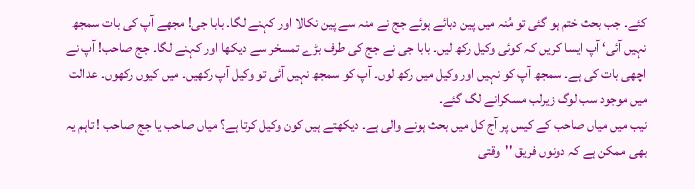کئے۔ جب بحث ختم ہو گئی تو مُنہ میں پین دبائے ہوئے جج نے منہ سے پین نکالا اور کہنے لگا۔ بابا جی! مجھے آپ کی بات سمجھ نہیں آئی‘ آپ ایسا کریں کہ کوئی وکیل رکھ لیں۔ بابا جی نے جج کی طرف بڑے تمسخر سے دیکھا اور کہنے لگا۔ جج صاحب! آپ نے اچھی بات کی ہے۔ سمجھ آپ کو نہیں اور وکیل میں رکھ لوں۔ آپ کو سمجھ نہیں آئی تو وکیل آپ رکھیں۔ میں کیوں رکھوں۔ عدالت میں موجود سب لوگ زیرلب مسکرانے لگ گئے۔
نیب میں میاں صاحب کے کیس پر آج کل میں بحث ہونے والی ہے۔ دیکھتے ہیں کون وکیل کرتا ہے؟ میاں صاحب یا جج صاحب ! تاہم یہ بھی ممکن ہے کہ دونوں فریق ''وقتی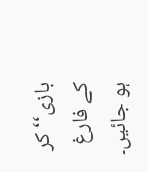بازی‘‘ کر کے فارغ ہو جائیں۔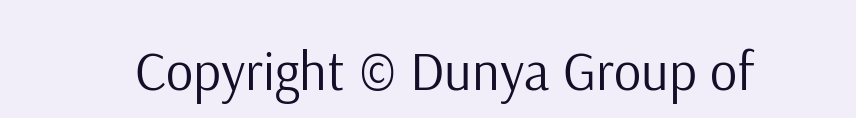Copyright © Dunya Group of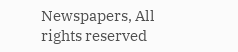Newspapers, All rights reserved